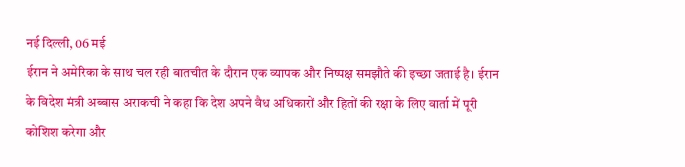नई दिल्ली, 06 मई
ईरान ने अमेरिका के साथ चल रही बातचीत के दौरान एक व्यापक और निष्पक्ष समझौते की इच्छा जताई है। ईरान के विदेश मंत्री अब्बास अराकची ने कहा कि देश अपने वैध अधिकारों और हितों की रक्षा के लिए वार्ता में पूरी कोशिश करेगा और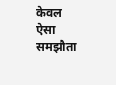केवल ऐसा समझौता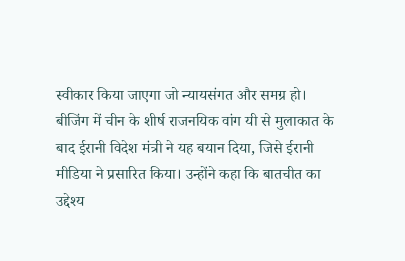स्वीकार किया जाएगा जो न्यायसंगत और समग्र हो।
बीजिंग में चीन के शीर्ष राजनयिक वांग यी से मुलाकात के बाद ईरानी विदेश मंत्री ने यह बयान दिया, जिसे ईरानी मीडिया ने प्रसारित किया। उन्होंने कहा कि बातचीत का उद्देश्य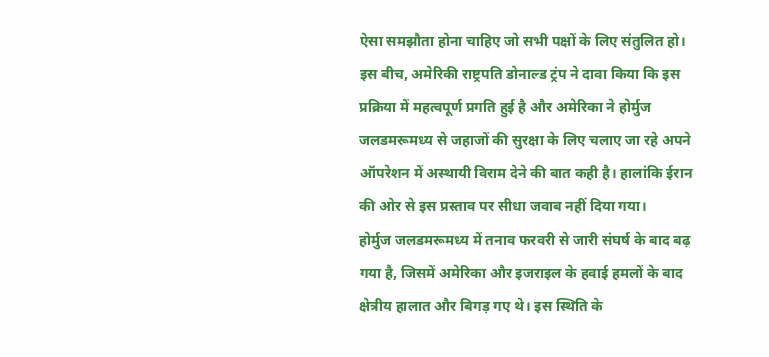ऐसा समझौता होना चाहिए जो सभी पक्षों के लिए संतुलित हो।
इस बीच, अमेरिकी राष्ट्रपति डोनाल्ड ट्रंप ने दावा किया कि इस प्रक्रिया में महत्वपूर्ण प्रगति हुई है और अमेरिका ने होर्मुज जलडमरूमध्य से जहाजों की सुरक्षा के लिए चलाए जा रहे अपने ऑपरेशन में अस्थायी विराम देने की बात कही है। हालांकि ईरान की ओर से इस प्रस्ताव पर सीधा जवाब नहीं दिया गया।
होर्मुज जलडमरूमध्य में तनाव फरवरी से जारी संघर्ष के बाद बढ़ गया है, जिसमें अमेरिका और इजराइल के हवाई हमलों के बाद क्षेत्रीय हालात और बिगड़ गए थे। इस स्थिति के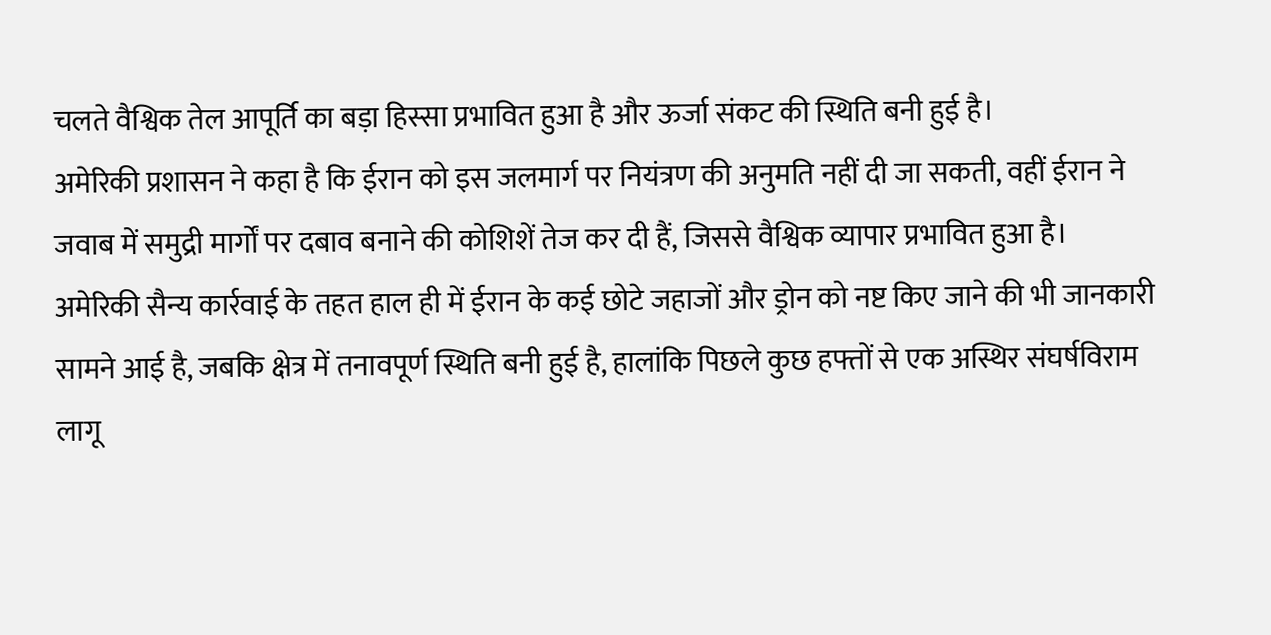चलते वैश्विक तेल आपूर्ति का बड़ा हिस्सा प्रभावित हुआ है और ऊर्जा संकट की स्थिति बनी हुई है।
अमेरिकी प्रशासन ने कहा है कि ईरान को इस जलमार्ग पर नियंत्रण की अनुमति नहीं दी जा सकती, वहीं ईरान ने जवाब में समुद्री मार्गों पर दबाव बनाने की कोशिशें तेज कर दी हैं, जिससे वैश्विक व्यापार प्रभावित हुआ है।
अमेरिकी सैन्य कार्रवाई के तहत हाल ही में ईरान के कई छोटे जहाजों और ड्रोन को नष्ट किए जाने की भी जानकारी सामने आई है, जबकि क्षेत्र में तनावपूर्ण स्थिति बनी हुई है, हालांकि पिछले कुछ हफ्तों से एक अस्थिर संघर्षविराम लागू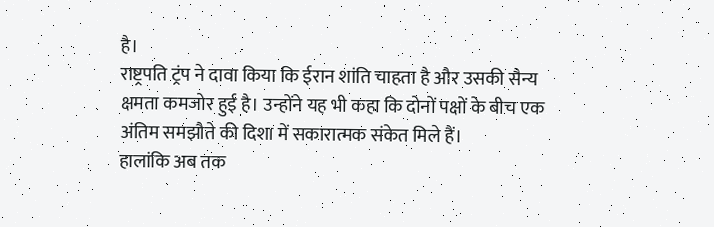है।
राष्ट्रपति ट्रंप ने दावा किया कि ईरान शांति चाहता है और उसकी सैन्य क्षमता कमजोर हुई है। उन्होंने यह भी कहा कि दोनों पक्षों के बीच एक अंतिम समझौते की दिशा में सकारात्मक संकेत मिले हैं।
हालांकि अब तक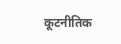कूटनीतिक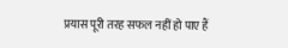प्रयास पूरी तरह सफल नहीं हो पाए हैं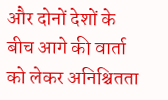और दोनों देशों के बीच आगे की वार्ता को लेकर अनिश्चितता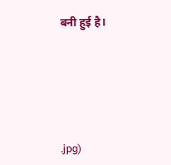बनी हुई है।






.jpg)